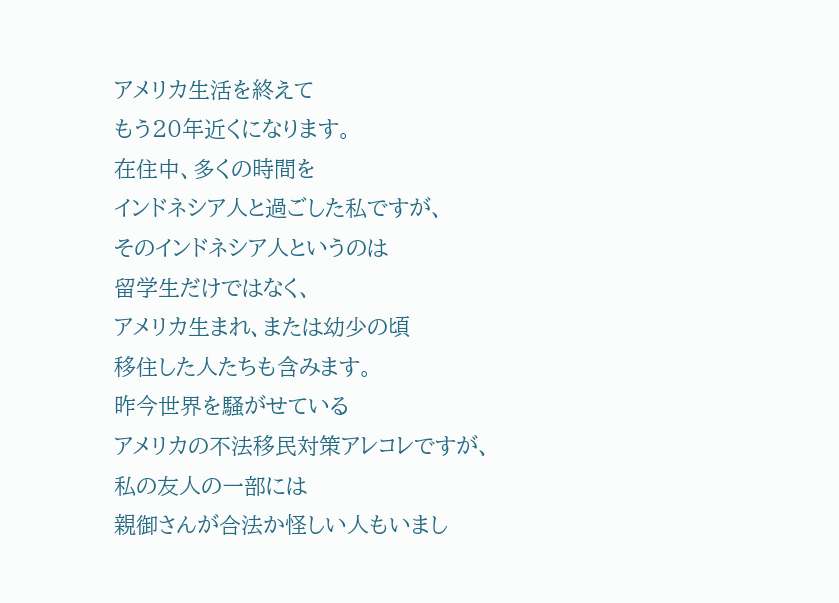アメリカ生活を終えて
もう20年近くになります。
在住中、多くの時間を
インドネシア人と過ごした私ですが、
そのインドネシア人というのは
留学生だけではなく、
アメリカ生まれ、または幼少の頃
移住した人たちも含みます。
昨今世界を騒がせている
アメリカの不法移民対策アレコレですが、
私の友人の一部には
親御さんが合法か怪しい人もいまし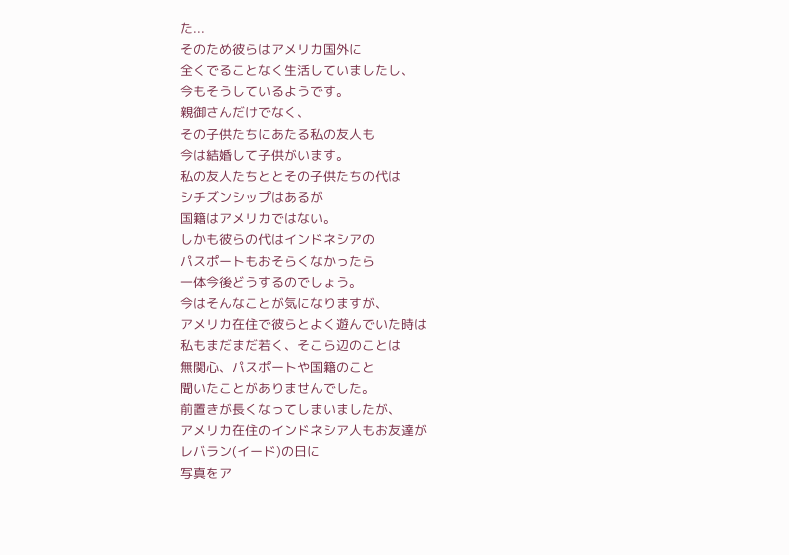た...
そのため彼らはアメリカ国外に
全くでることなく生活していましたし、
今もそうしているようです。
親御さんだけでなく、
その子供たちにあたる私の友人も
今は結婚して子供がいます。
私の友人たちととその子供たちの代は
シチズンシップはあるが
国籍はアメリカではない。
しかも彼らの代はインドネシアの
パスポートもおそらくなかったら
一体今後どうするのでしょう。
今はそんなことが気になりますが、
アメリカ在住で彼らとよく遊んでいた時は
私もまだまだ若く、そこら辺のことは
無関心、パスポートや国籍のこと
聞いたことがありませんでした。
前置きが長くなってしまいましたが、
アメリカ在住のインドネシア人もお友達が
レバラン(イード)の日に
写真をア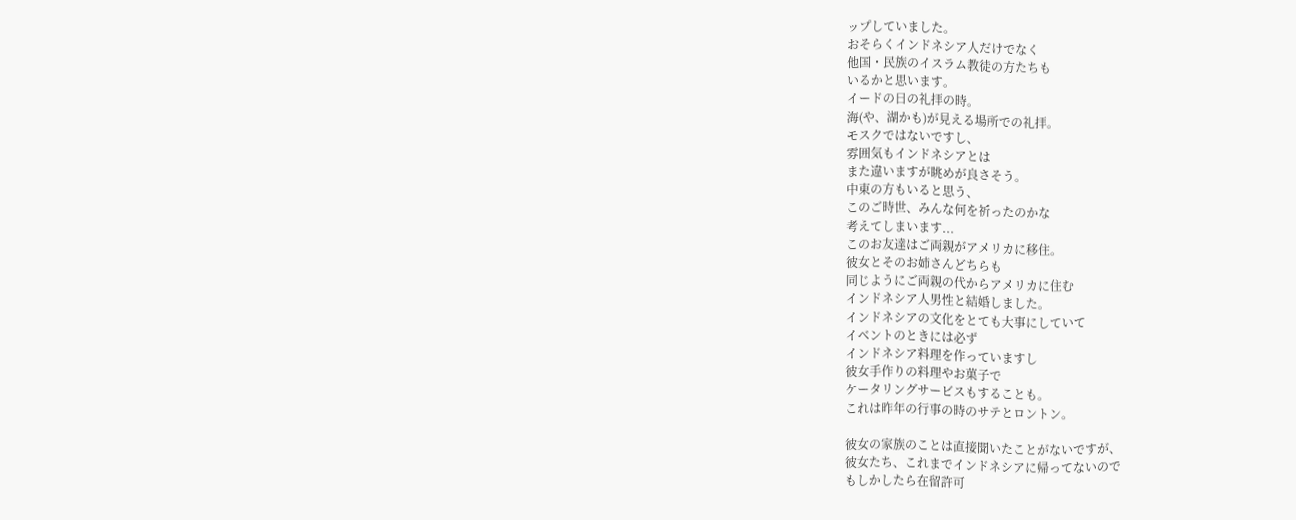ップしていました。
おそらくインドネシア人だけでなく
他国・民族のイスラム教徒の方たちも
いるかと思います。
イードの日の礼拝の時。
海(や、湖かも)が見える場所での礼拝。
モスクではないですし、
雰囲気もインドネシアとは
また違いますが眺めが良さそう。
中東の方もいると思う、
このご時世、みんな何を祈ったのかな
考えてしまいます...
このお友達はご両親がアメリカに移住。
彼女とそのお姉さんどちらも
同じようにご両親の代からアメリカに住む
インドネシア人男性と結婚しました。
インドネシアの文化をとても大事にしていて
イベントのときには必ず
インドネシア料理を作っていますし
彼女手作りの料理やお菓子で
ケータリングサービスもすることも。
これは昨年の行事の時のサテとロントン。

彼女の家族のことは直接聞いたことがないですが、
彼女たち、これまでインドネシアに帰ってないので
もしかしたら在留許可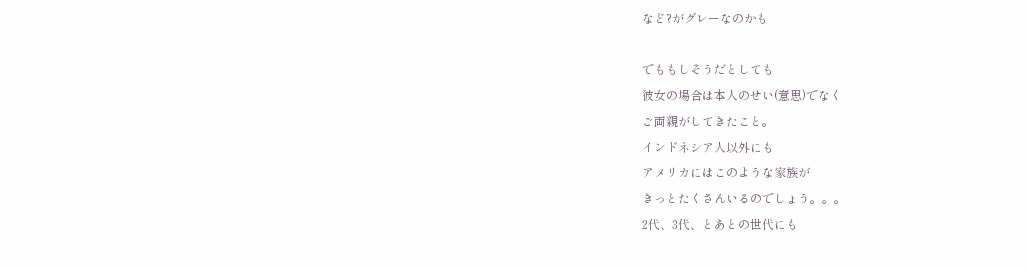など?がグレーなのかも

でももしそうだとしても
彼女の場合は本人のせい(意思)でなく
ご両親がしてきたこと。
インドネシア人以外にも
アメリカにはこのような家族が
きっとたくさんいるのでしょう。。。
2代、3代、とあとの世代にも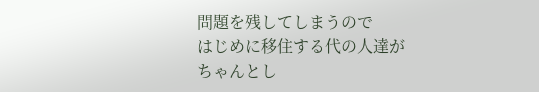問題を残してしまうので
はじめに移住する代の人達が
ちゃんとし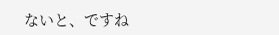ないと、ですね